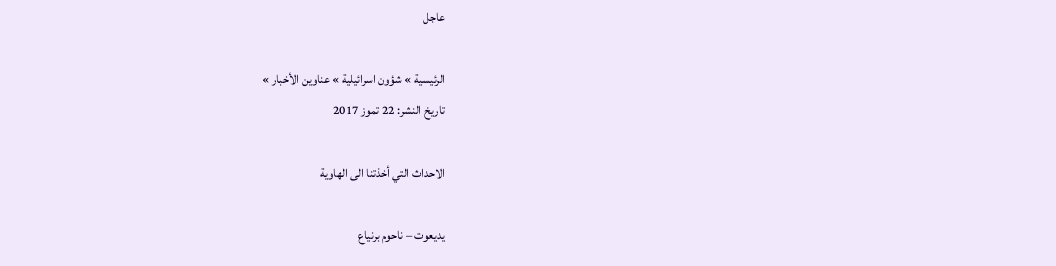عاجل

الرئيسية » شؤون اسرائيلية » عناوين الأخبار »
تاريخ النشر: 22 تموز 2017

الاحداث التي أخذتنا الى الهاوية

يديعوت – ناحوم برنياع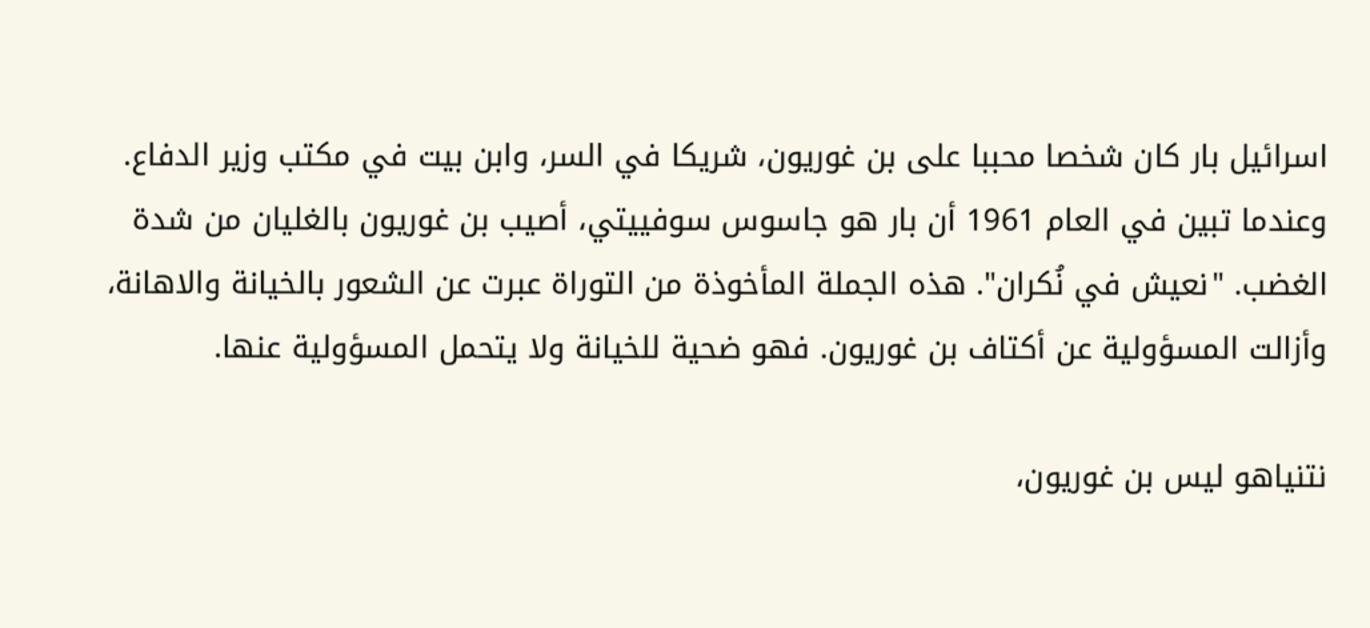اسرائيل بار كان شخصا محببا على بن غوريون، شريكا في السر، وابن بيت في مكتب وزير الدفاع. وعندما تبين في العام 1961 أن بار هو جاسوس سوفييتي، أصيب بن غوريون بالغليان من شدة الغضب. "نعيش في نُكران". هذه الجملة المأخوذة من التوراة عبرت عن الشعور بالخيانة والاهانة، وأزالت المسؤولية عن أكتاف بن غوريون. فهو ضحية للخيانة ولا يتحمل المسؤولية عنها.

نتنياهو ليس بن غوريون،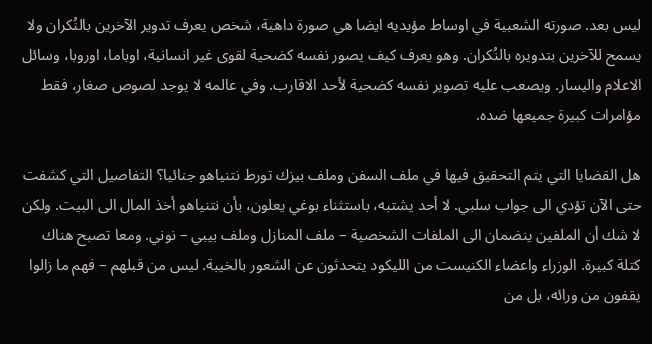ليس بعد. صورته الشعبية في اوساط مؤيديه ايضا هي صورة داهية، شخص يعرف تدوير الآخرين بالنُكران ولا يسمح للآخرين بتدويره بالنُكران. وهو يعرف كيف يصور نفسه كضحية لقوى غير انسانية، اوباما، اوروبا، وسائل الاعلام واليسار. ويصعب عليه تصوير نفسه كضحية لأحد الاقارب. وفي عالمه لا يوجد لصوص صغار، فقط مؤامرات كبيرة جميعها ضده.

هل القضايا التي يتم التحقيق فيها في ملف السفن وملف بيزك تورط نتنياهو جنائيا؟ التفاصيل التي كشفت حتى الآن تؤدي الى جواب سلبي. لا أحد يشتبه، باستثناء بوغي يعلون، بأن نتنياهو أخذ المال الى البيت. ولكن لا شك أن الملفين ينضمان الى الملفات الشخصية – ملف المنازل وملف بيبي – نوني. ومعا تصبح هناك كتلة كبيرة. الوزراء واعضاء الكنيست من الليكود يتحدثون عن الشعور بالخيبة. ليس من قبلهم – فهم ما زالوا يقفون من ورائه، بل من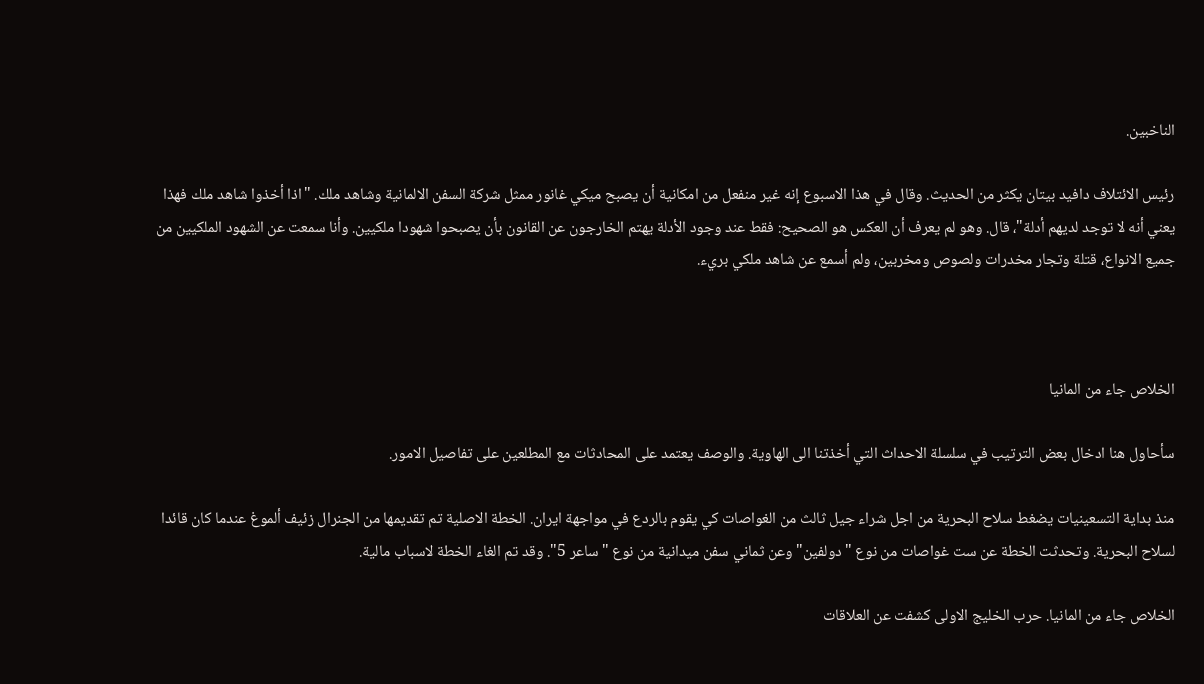الناخبين.

رئيس الائتلاف دافيد بيتان يكثر من الحديث. وقال في هذا الاسبوع إنه غير منفعل من امكانية أن يصبح ميكي غانور ممثل شركة السفن الالمانية وشاهد ملك. "اذا أخذوا شاهد ملك فهذا يعني أنه لا توجد لديهم أدلة"، قال. وهو لم يعرف أن العكس هو الصحيح: فقط عند وجود الأدلة يهتم الخارجون عن القانون بأن يصبحوا شهودا ملكيين. وأنا سمعت عن الشهود الملكيين من جميع الانواع، قتلة وتجار مخدرات ولصوص ومخربين، ولم أسمع عن شاهد ملكي بريء.



الخلاص جاء من المانيا

سأحاول هنا ادخال بعض الترتيب في سلسلة الاحداث التي أخذتنا الى الهاوية. والوصف يعتمد على المحادثات مع المطلعين على تفاصيل الامور.

منذ بداية التسعينيات يضغط سلاح البحرية من اجل شراء جيل ثالث من الغواصات كي يقوم بالردع في مواجهة ايران. الخطة الاصلية تم تقديمها من الجنرال زئيف ألموغ عندما كان قائدا لسلاح البحرية. وتحدثت الخطة عن ست غواصات من نوع "دولفين" وعن ثماني سفن ميدانية من نوع "ساعر 5". وقد تم الغاء الخطة لاسباب مالية.

الخلاص جاء من المانيا. حرب الخليج الاولى كشفت عن العلاقات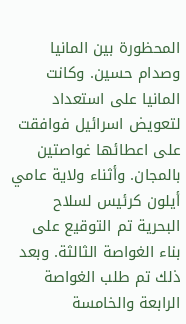المحظورة بين المانيا وصدام حسين. وكانت المانيا على استعداد لتعويض اسرائيل فوافقت على اعطائها غواصتين بالمجان. وأثناء ولاية عامي أيلون كرئيس لسلاح البحرية تم التوقيع على بناء الغواصة الثالثة. وبعد ذلك تم طلب الغواصة الرابعة والخامسة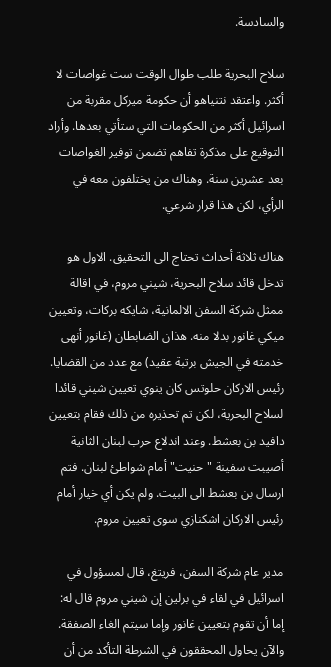والسادسة.

سلاح البحرية طلب طوال الوقت ست غواصات لا أكثر. واعتقد نتنياهو أن حكومة ميركل مقربة من اسرائيل أكثر من الحكومات التي ستأتي بعدها. وأراد التوقيع على مذكرة تفاهم تضمن توفير الغواصات بعد عشرين سنة. وهناك من يختلفون معه في الرأي، لكن هذا قرار شرعي.

هناك ثلاثة أحداث تحتاج الى التحقيق. الاول هو تدخل قائد سلاح البحرية، شيني مروم، في اقالة ممثل شركة السفن الالمانية، شايكه بركات، وتعيين ميكي غانور بدلا منه. هذان الضابطان (غانور أنهى خدمته في الجيش برتبة عقيد) مع عدد من القضايا. رئيس الاركان حلوتس كان ينوي تعيين شيني قائدا لسلاح البحرية، لكن تم تحذيره من ذلك فقام بتعيين دافيد بن بعشط. وعند اندلاع حرب لبنان الثانية أصيبت سفينة "حنيت" أمام شواطئ لبنان. فتم ارسال بن بعشط الى البيت. ولم يكن أي خيار أمام رئيس الاركان اشكنازي سوى تعيين مروم.

مدير عام شركة السفن، فريتغ، قال لمسؤول في اسرائيل في لقاء في برلين إن شيني مروم قال له: إما أن تقوم بتعيين غانور وإما سيتم الغاء الصفقة. والآن يحاول المحققون في الشرطة التأكد من أن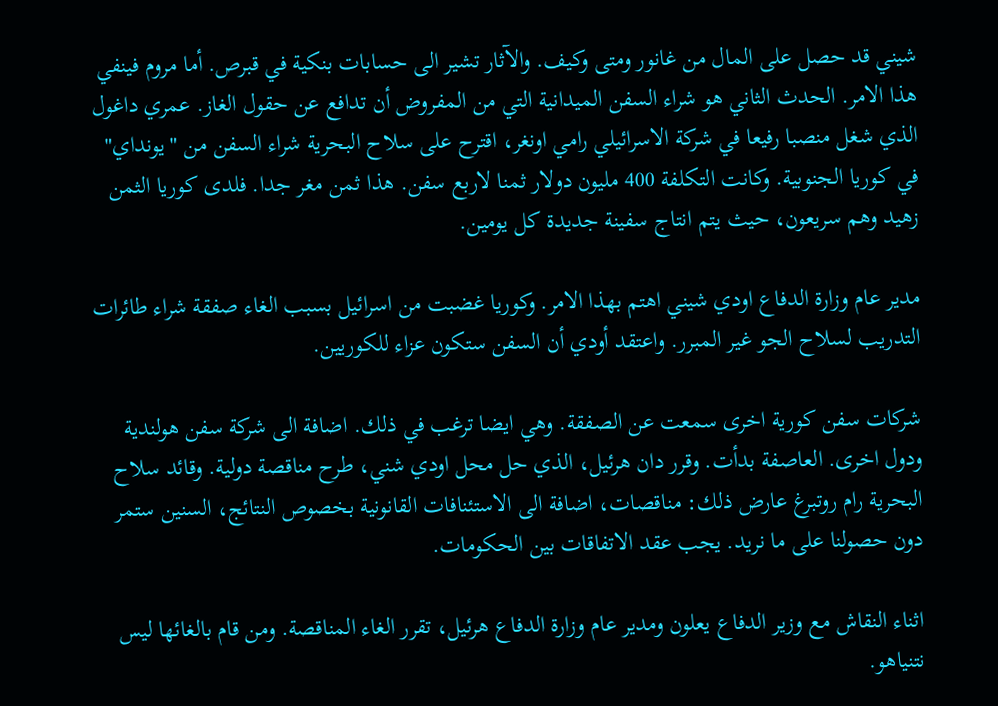شيني قد حصل على المال من غانور ومتى وكيف. والآثار تشير الى حسابات بنكية في قبرص. أما مروم فينفي هذا الامر. الحدث الثاني هو شراء السفن الميدانية التي من المفروض أن تدافع عن حقول الغاز. عمري داغول الذي شغل منصبا رفيعا في شركة الاسرائيلي رامي اونغر، اقترح على سلاح البحرية شراء السفن من "يونداي" في كوريا الجنوبية. وكانت التكلفة 400 مليون دولار ثمنا لاربع سفن. هذا ثمن مغر جدا. فلدى كوريا الثمن زهيد وهم سريعون، حيث يتم انتاج سفينة جديدة كل يومين.

مدير عام وزارة الدفاع اودي شيني اهتم بهذا الامر. وكوريا غضبت من اسرائيل بسبب الغاء صفقة شراء طائرات التدريب لسلاح الجو غير المبرر. واعتقد أودي أن السفن ستكون عزاء للكوريين.

شركات سفن كورية اخرى سمعت عن الصفقة. وهي ايضا ترغب في ذلك. اضافة الى شركة سفن هولندية ودول اخرى. العاصفة بدأت. وقرر دان هرئيل، الذي حل محل اودي شني، طرح مناقصة دولية. وقائد سلاح البحرية رام روتبرغ عارض ذلك: مناقصات، اضافة الى الاستئنافات القانونية بخصوص النتائج، السنين ستمر دون حصولنا على ما نريد. يجب عقد الاتفاقات بين الحكومات.

اثناء النقاش مع وزير الدفاع يعلون ومدير عام وزارة الدفاع هرئيل، تقرر الغاء المناقصة. ومن قام بالغائها ليس نتنياهو.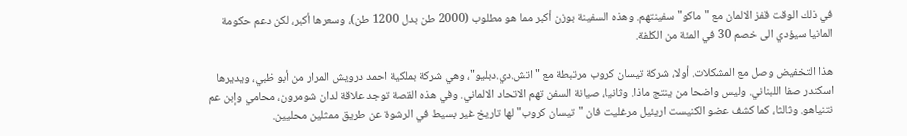في ذلك الوقت قفز الالمان مع "ماكو" سفينتهم. وهذه السفينة بوزن أكبر مما هو مطلوب (2000 طن بدل 1200 طن)، وسعرها أكبر، لكن دعم حكومة المانيا سيؤدي الى خصم 30 في المئة من الكلفة.

هذا التخفيض وصل مع المشكلات. أولا، شركة تيسان كروب مرتبطة مع "اتش.دي.دبليو"، وهي شركة بملكية احمد درويش المرار من أبو ظبي، ويديرها اسكندر صفا اللبناني. وليس واضحا من ينتج ماذا. وثانيا، صيانة السفن تهم الاتحاد الالماني. وفي هذه القصة توجد علاقة لدان شومرون، محامي وإبن عم نتنياهو. وثالثا، كما كشف عضو الكنيست اريئيل مرغليت فان "تيسان كروب" لها تاريخ غير بسيط في الرشوة عن طريق ممثلين محليين.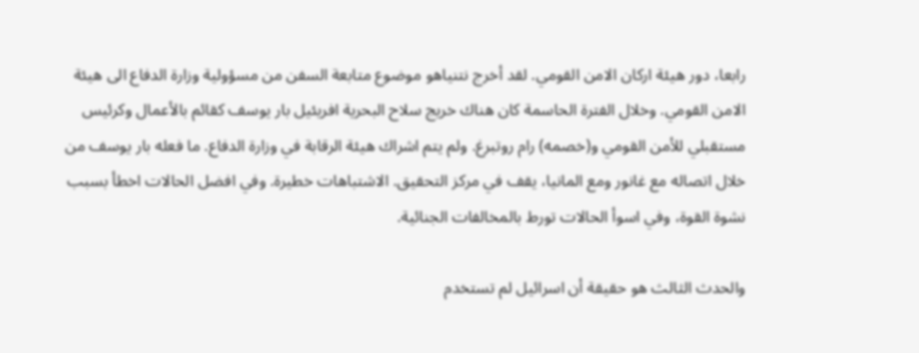رابعا، دور هيئة اركان الامن القومي. لقد أخرج نتنياهو موضوع متابعة السفن من مسؤولية وزارة الدفاع الى هيئة الامن القومي. وخلال الفترة الحاسمة كان هناك خريج سلاح البحرية افريئيل بار يوسف كقائم بالأعمال وكرئيس مستقبلي للأمن القومي و(خصمه) رام روتبرغ. ولم يتم اشراك هيئة الرقابة في وزارة الدفاع. ما فعله بار يوسف من خلال اتصاله مع غانور ومع المانيا، يقف في مركز التحقيق. الاشتباهات خطيرة. وفي افضل الحالات اخطأ بسبب نشوة القوة، وفي اسوأ الحالات تورط بالمخالفات الجنائية.

والحدث الثالث هو حقيقة أن اسرائيل لم تستخدم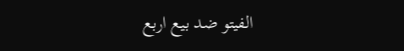الفيتو ضد بيع اربع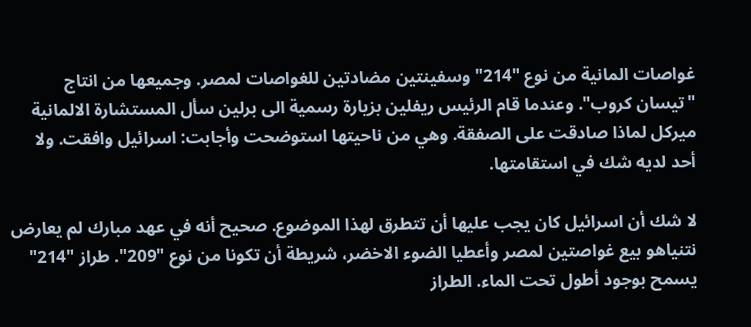غواصات المانية من نوع "214" وسفينتين مضادتين للغواصات لمصر. وجميعها من انتاج "تيسان كروب". وعندما قام الرئيس ريفلين بزيارة رسمية الى برلين سأل المستشارة الالمانية ميركل لماذا صادقت على الصفقة. وهي من ناحيتها استوضحت وأجابت: اسرائيل وافقت. ولا أحد لديه شك في استقامتها.

لا شك أن اسرائيل كان يجب عليها أن تتطرق لهذا الموضوع. صحيح أنه في عهد مبارك لم يعارض نتنياهو بيع غواصتين لمصر وأعطيا الضوء الاخضر، شريطة أن تكونا من نوع "209". طراز "214" يسمح بوجود أطول تحت الماء. الطراز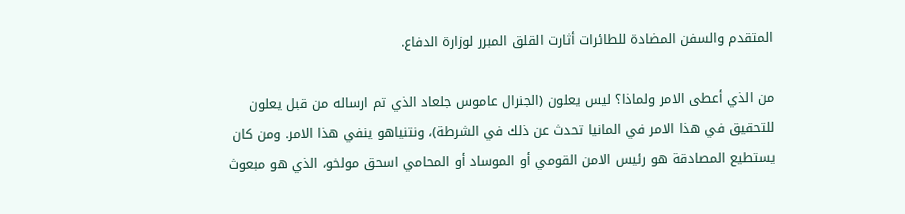المتقدم والسفن المضادة للطائرات أثارت القلق المبرر لوزارة الدفاع.

من الذي أعطى الامر ولماذا؟ ليس يعلون (الجنرال عاموس جلعاد الذي تم ارساله من قبل يعلون للتحقيق في هذا الامر في المانيا تحدث عن ذلك في الشرطة)، ونتنياهو ينفي هذا الامر. ومن كان يستطيع المصادقة هو رئيس الامن القومي أو الموساد أو المحامي اسحق مولخو، الذي هو مبعوث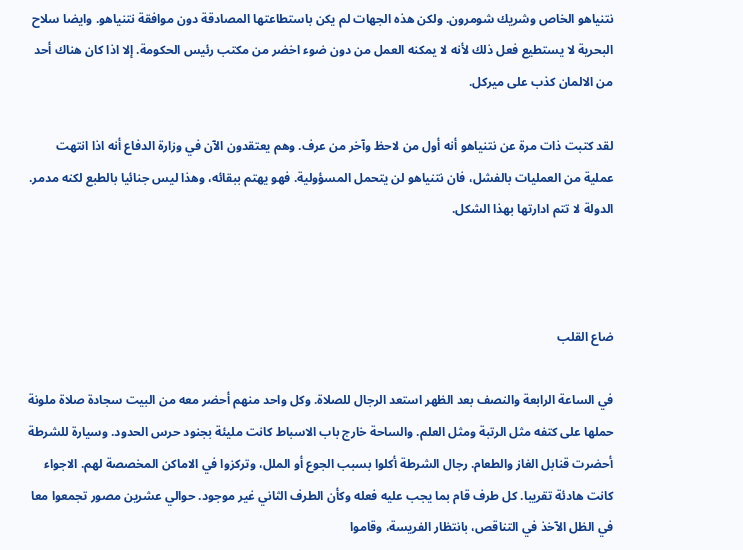نتنياهو الخاص وشريك شومرون. ولكن هذه الجهات لم يكن باستطاعتها المصادقة دون موافقة نتنياهو. وايضا سلاح البحرية لا يستطيع فعل ذلك لأنه لا يمكنه العمل من دون ضوء اخضر من مكتب رئيس الحكومة. إلا اذا كان هناك أحد من الالمان كذب على ميركل.

لقد كتبت ذات مرة عن نتنياهو أنه أول من لاحظ وآخر من عرف. وهم يعتقدون الآن في وزارة الدفاع أنه اذا انتهت عملية من العمليات بالفشل، فان نتنياهو لن يتحمل المسؤولية. فهو يهتم ببقائه، وهذا ليس جنائيا بالطبع لكنه مدمر. الدولة لا تتم ادارتها بهذا الشكل.



ضاع القلب

في الساعة الرابعة والنصف بعد الظهر استعد الرجال للصلاة. وكل واحد منهم أحضر معه من البيت سجادة صلاة ملونة حملها على كتفه مثل الرتبة ومثل العلم. والساحة خارج باب الاسباط كانت مليئة بجنود حرس الحدود. وسيارة للشرطة أحضرت قنابل الغاز والطعام. رجال الشرطة أكلوا بسبب الجوع أو الملل، وتركزوا في الاماكن المخصصة لهم. الاجواء كانت هادئة تقريبا. كل طرف قام بما يجب عليه فعله وكأن الطرف الثاني غير موجود. حوالي عشرين مصور تجمعوا معا في الظل الآخذ في التناقص، بانتظار الفريسة، وقاموا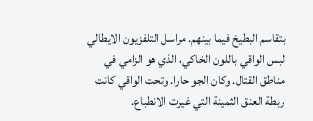بتقاسم البطيخ فيما بينهم. مراسل التلفزيون الايطالي لبس الواقي باللون الخاكي، الذي هو الزامي في مناطق القتال. وكان الجو حارا. وتحت الواقي كانت ربطة العنق الثمينة التي غيرت الانطباع.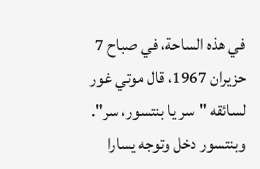في هذه الساحة، في صباح 7 حزيران 1967، قال موتي غور لسائقه "سر يا بنتسور، سر". وبنتسور دخل وتوجه يسارا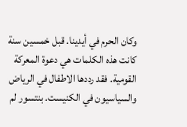وكان الحرم في أيدينا. قبل خمسين سنة كانت هذه الكلمات هي دعوة المعركة القومية. فقد رددها الاطفال في الرياض والسياسيون في الكنيست. بنتسور لم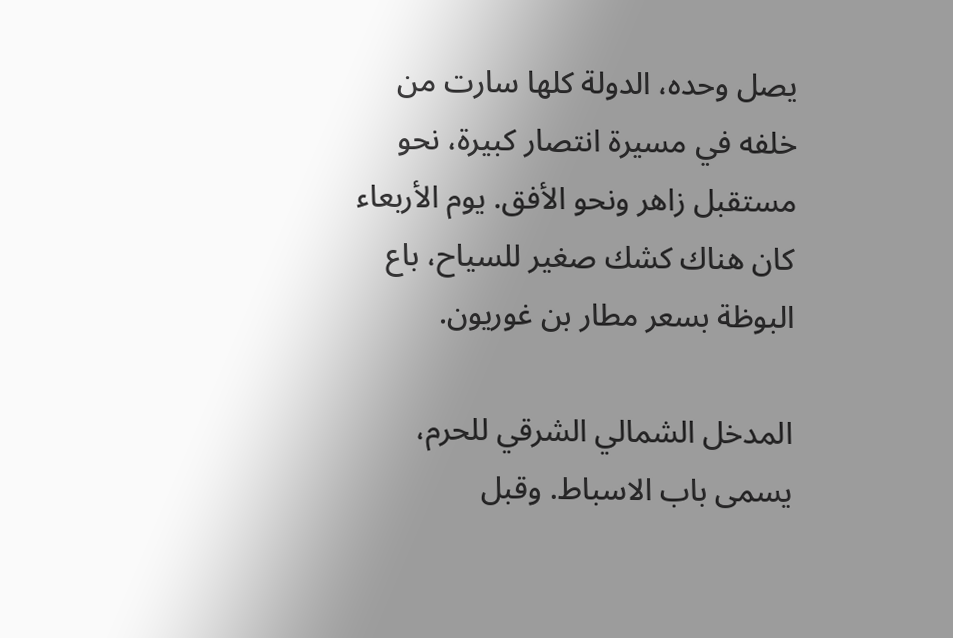يصل وحده، الدولة كلها سارت من خلفه في مسيرة انتصار كبيرة، نحو مستقبل زاهر ونحو الأفق. يوم الأربعاء كان هناك كشك صغير للسياح، باع البوظة بسعر مطار بن غوريون.

المدخل الشمالي الشرقي للحرم، يسمى باب الاسباط. وقبل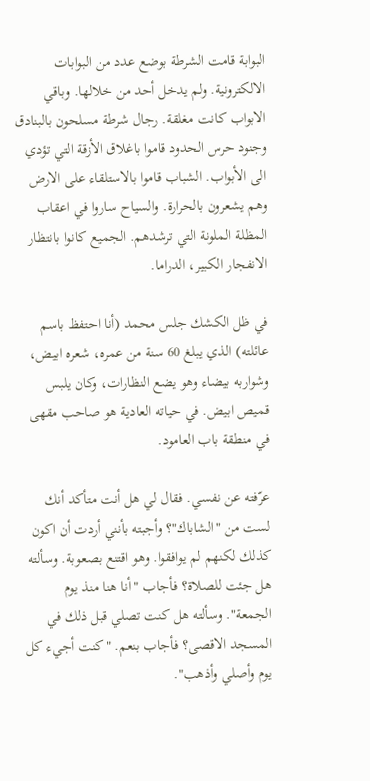البوابة قامت الشرطة بوضع عدد من البوابات الالكترونية. ولم يدخل أحد من خلالها. وباقي الابواب كانت مغلقة. رجال شرطة مسلحون بالبنادق وجنود حرس الحدود قاموا باغلاق الأزقة التي تؤدي الى الأبواب. الشباب قاموا بالاستلقاء على الارض وهم يشعرون بالحرارة. والسياح ساروا في اعقاب المظلة الملونة التي ترشدهم. الجميع كانوا بانتظار الانفجار الكبير، الدراما.

في ظل الكشك جلس محمد (أنا احتفظ باسم عائلته) الذي يبلغ 60 سنة من عمره، شعره ابيض، وشواربه بيضاء وهو يضع النظارات، وكان يلبس قميص ابيض. في حياته العادية هو صاحب مقهى في منطقة باب العامود.

عرّفته عن نفسي. فقال لي هل أنت متأكد أنك لست من "الشاباك"؟ وأجبته بأنني أردت أن اكون كذلك لكنهم لم يوافقوا. وهو اقتنع بصعوبة. وسألته هل جئت للصلاة؟ فأجاب "أنا هنا منذ يوم الجمعة". وسألته هل كنت تصلي قبل ذلك في المسجد الاقصى؟ فأجاب بنعم. "كنت أجيء كل يوم وأصلي وأذهب".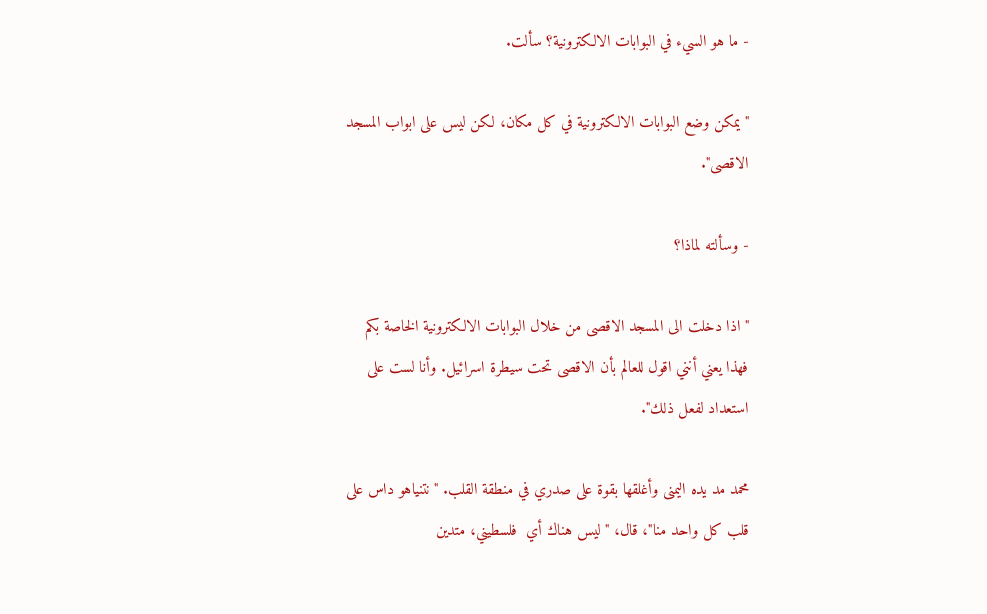- ما هو السيء في البوابات الالكترونية؟ سألت.

"يمكن وضع البوابات الالكترونية في كل مكان، لكن ليس على ابواب المسجد الاقصى".

- وسألته لماذا؟

"اذا دخلت الى المسجد الاقصى من خلال البوابات الالكترونية الخاصة بكم فهذا يعني أنني اقول للعالم بأن الاقصى تحت سيطرة اسرائيل. وأنا لست على استعداد لفعل ذلك".

محمد مد يده اليمنى وأغلقها بقوة على صدري في منطقة القلب. "نتنياهو داس على قلب كل واحد منا"، قال، "ليس هناك أي  فلسطيني، متدين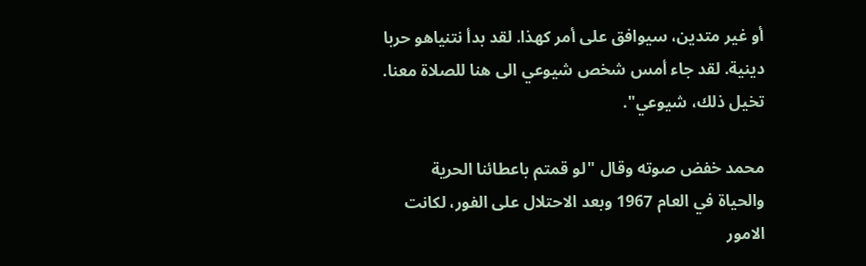أو غير متدين، سيوافق على أمر كهذا. لقد بدأ نتنياهو حربا دينية. لقد جاء أمس شخص شيوعي الى هنا للصلاة معنا. تخيل ذلك، شيوعي".

محمد خفض صوته وقال "لو قمتم باعطائنا الحرية والحياة في العام 1967 وبعد الاحتلال على الفور، لكانت الامور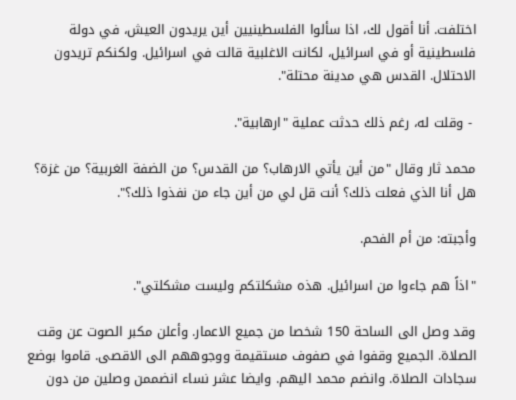اختلفت. أنا أقول لك، اذا سألوا الفلسطينيين أين يريدون العيش، في دولة فلسطينية أو في اسرائيل، لكانت الاغلبية قالت في اسرائيل. ولكنكم تريدون الاحتلال. القدس هي مدينة محتلة".

 - وقلت له، رغم ذلك حدثت عملية "ارهابية".

محمد ثار وقال "من أين يأتي الارهاب؟ من القدس؟ من الضفة الغربية؟ من غزة؟ هل أنا الذي فعلت ذلك؟ أنت قل لي من أين جاء من نفذوا ذلك؟".

وأجبته: من أم الفحم.

"اذاً هم جاءوا من اسرائيل. هذه مشكلتكم وليست مشكلتي".

وقد وصل الى الساحة 150 شخصا من جميع الاعمار. وأعلن مكبر الصوت عن وقت الصلاة. الجميع وقفوا في صفوف مستقيمة ووجوههم الى الاقصى. قاموا بوضع سجادات الصلاة. وانضم محمد اليهم. وايضا عشر نساء انضممن وصلين من دون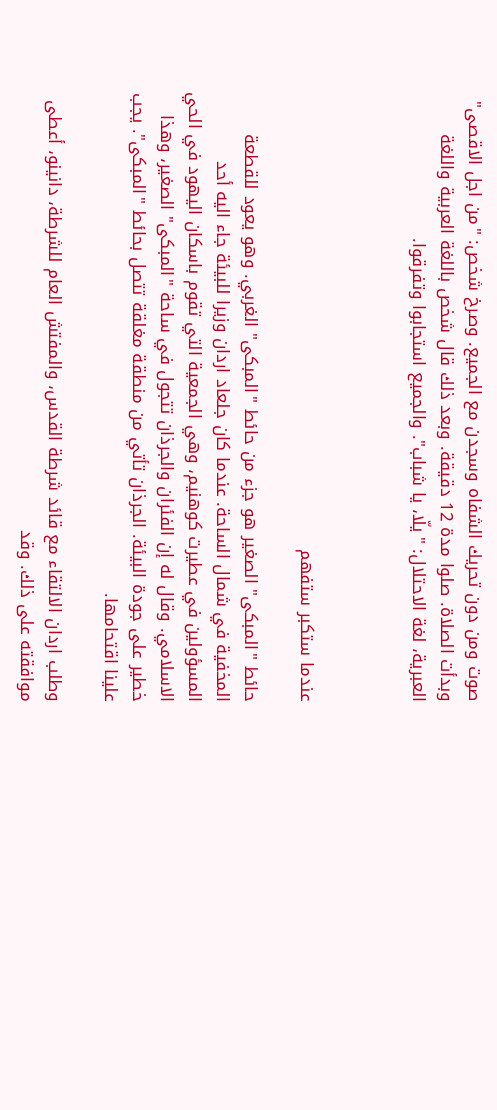صوت ومن دون تحريك الشفاه وسجدن مع الجميع. وصرخ شخص: "من اجل الاقصى" وبدأت الصلاة. صلوا مدة 12 دقيقة. وبعد ذلك قال شخص باللغة العربية واللغة العبرية، لغة الاحتلال: "يلّا، يا شباب". والجميع استجابوا وتفرقوا.



عندما ستكبر ستفهم

حائط "المبكى" الصغير هو جزء من حائط "المبكى" الغربي. وهو يعود للقطعة المخفية في شمال الساحة. عندما كان جلعاد اردان وزيرا للبيئة جاء اليه أحد المسؤولين في عطيرت كوهنيم، وهي الجمعية التي تقوم باسكان اليهود في الحي الاسلامي. وقال له إن الفئران والجرذان تتجول في ساحة "المبكى" الصغير، وهذا خطير على جودة البيئة. الجرذان تأتي من منطقة مغلقة تتصل بحائط "المبكى". يجب علينا اقتحامها.

وطلب اردان الالتقاء مع قائد شرطة القدس، والمفتش العام للشرطة، دانينو، أعطى موافقته على ذلك. وقد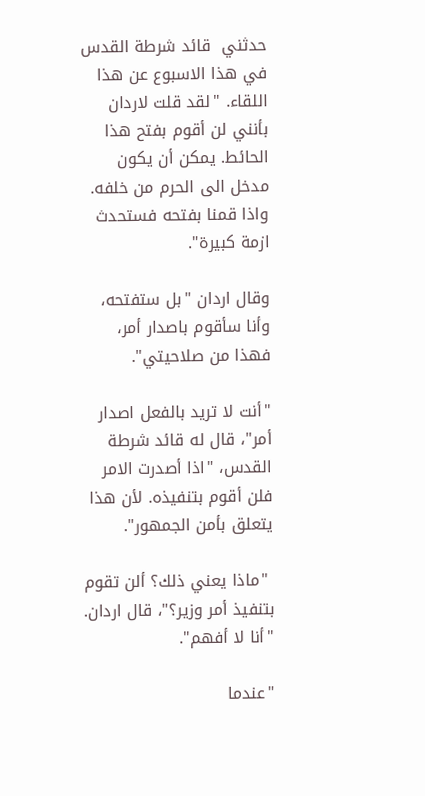حدثني  قائد شرطة القدس في هذا الاسبوع عن هذا اللقاء. "لقد قلت لاردان بأنني لن أقوم بفتح هذا الحائط. يمكن أن يكون مدخل الى الحرم من خلفه. واذا قمنا بفتحه فستحدث ازمة كبيرة".

وقال اردان "بل ستفتحه، وأنا سأقوم باصدار أمر، فهذا من صلاحيتي".

"أنت لا تريد بالفعل اصدار أمر"، قال له قائد شرطة القدس، "اذا أصدرت الامر فلن أقوم بتنفيذه. لأن هذا يتعلق بأمن الجمهور".

 "ماذا يعني ذلك؟ ألن تقوم بتنفيذ أمر وزير؟"، قال اردان. "أنا لا أفهم".

"عندما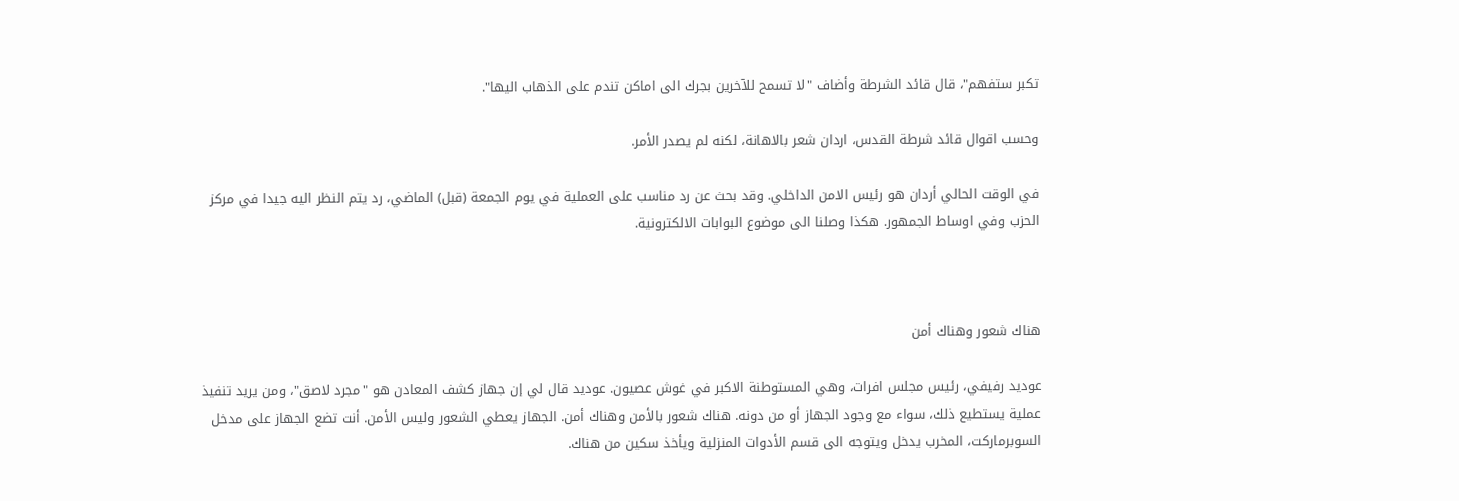تكبر ستفهم"، قال قائد الشرطة وأضاف "لا تسمح للآخرين بجرك الى اماكن تندم على الذهاب اليها".

وحسب اقوال قائد شرطة القدس، اردان شعر بالاهانة، لكنه لم يصدر الأمر.

في الوقت الحالي أردان هو رئيس الامن الداخلي. وقد بحث عن رد مناسب على العملية في يوم الجمعة (قبل) الماضي، رد يتم النظر اليه جيدا في مركز الحزب وفي اوساط الجمهور. هكذا وصلنا الى موضوع البوابات الالكترونية.



هناك شعور وهناك أمن

عوديد رفيفي، رئيس مجلس افرات، وهي المستوطنة الاكبر في غوش عصيون. عوديد قال لي إن جهاز كشف المعادن هو "مجرد لاصق"، ومن يريد تنفيذ عملية يستطيع ذلك، سواء مع وجود الجهاز أو من دونه. هناك شعور بالأمن وهناك أمن. الجهاز يعطي الشعور وليس الأمن. أنت تضع الجهاز على مدخل السوبرماركت، المخرب يدخل ويتوجه الى قسم الأدوات المنزلية ويأخذ سكين من هناك.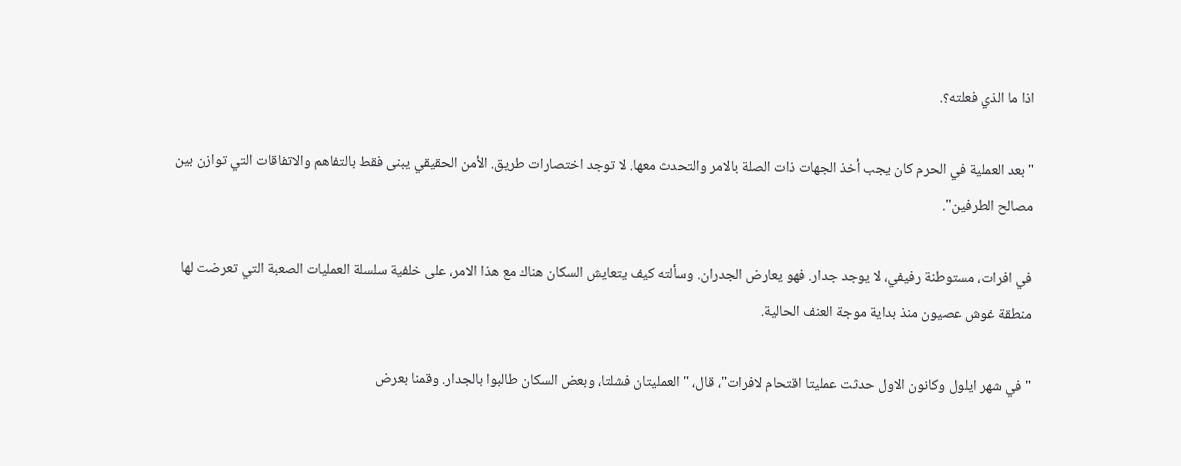اذا ما الذي فعلته؟.

"بعد العملية في الحرم كان يجب أخذ الجهات ذات الصلة بالامر والتحدث معها. لا توجد اختصارات طريق. الأمن الحقيقي يبنى فقط بالتفاهم والاتفاقات التي توازن بين مصالح الطرفين".

في افرات، مستوطنة رفيفي، لا يوجد جدار. فهو يعارض الجدران. وسألته كيف يتعايش السكان هناك مع هذا الامر، على خلفية سلسلة العمليات الصعبة التي تعرضت لها منطقة غوش عصيون منذ بداية موجة العنف الحالية.

"في شهر ايلول وكانون الاول حدثت عمليتا اقتحام لافرات"، قال، "العمليتان فشلتا، وبعض السكان طالبوا بالجدار. وقمنا بعرض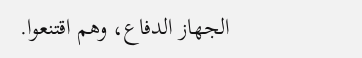الجهاز الدفاع، وهم اقتنعوا.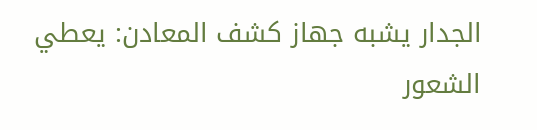الجدار يشبه جهاز كشف المعادن: يعطي الشعور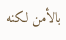بالأمن لكنه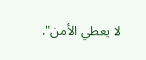لا يعطي الأمن".